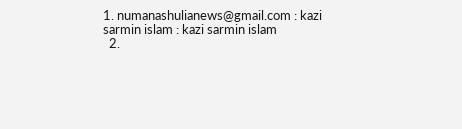1. numanashulianews@gmail.com : kazi sarmin islam : kazi sarmin islam
  2.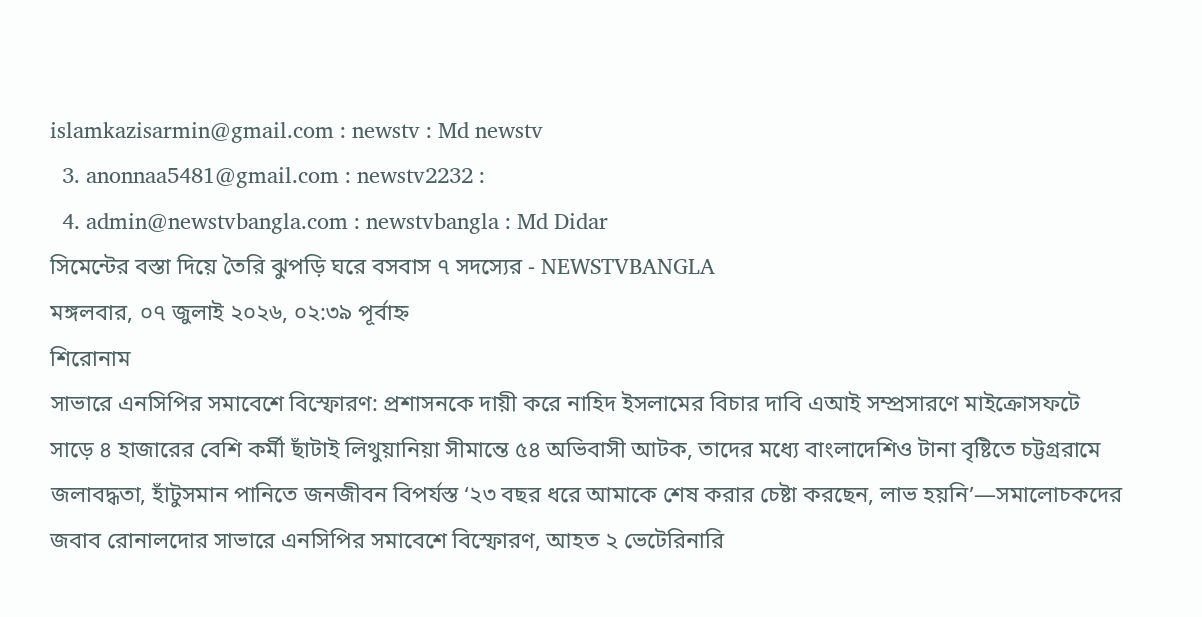islamkazisarmin@gmail.com : newstv : Md newstv
  3. anonnaa5481@gmail.com : newstv2232 :
  4. admin@newstvbangla.com : newstvbangla : Md Didar
সিমেন্টের বস্তা দিয়ে তৈরি ঝুপড়ি ঘরে বসবাস ৭ সদস্যের - NEWSTVBANGLA
মঙ্গলবার, ০৭ জুলাই ২০২৬, ০২:৩৯ পূর্বাহ্ন
শিরোনাম
সাভারে এনসিপির সমাবেশে বিস্ফোরণ: প্রশাসনকে দায়ী করে নাহিদ ইসলামের বিচার দাবি এআই সম্প্রসারণে মাইক্রোসফটে সাড়ে ৪ হাজারের বেশি কর্মী ছাঁটাই লিথুয়ানিয়া সীমান্তে ৫৪ অভিবাসী আটক, তাদের মধ্যে বাংলাদেশিও টানা বৃষ্টিতে চট্টগ্ররামে জলাবদ্ধতা, হাঁটুসমান পানিতে জনজীবন বিপর্যস্ত ‘২৩ বছর ধরে আমাকে শেষ করার চেষ্টা করছেন, লাভ হয়নি’—সমালোচকদের জবাব রোনালদোর সাভারে এনসিপির সমাবেশে বিস্ফোরণ, আহত ২ ভেটেরিনারি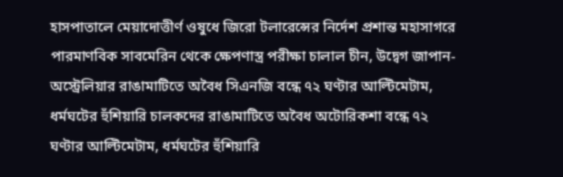হাসপাতালে মেয়াদোত্তীর্ণ ওষুধে জিরো টলারেন্সের নির্দেশ প্রশান্ত মহাসাগরে পারমাণবিক সাবমেরিন থেকে ক্ষেপণাস্ত্র পরীক্ষা চালাল চীন, উদ্বেগ জাপান-অস্ট্রেলিয়ার রাঙামাটিতে অবৈধ সিএনজি বন্ধে ৭২ ঘণ্টার আল্টিমেটাম, ধর্মঘটের হুঁশিয়ারি চালকদের রাঙামাটিতে অবৈধ অটোরিকশা বন্ধে ৭২ ঘণ্টার আল্টিমেটাম, ধর্মঘটের হুঁশিয়ারি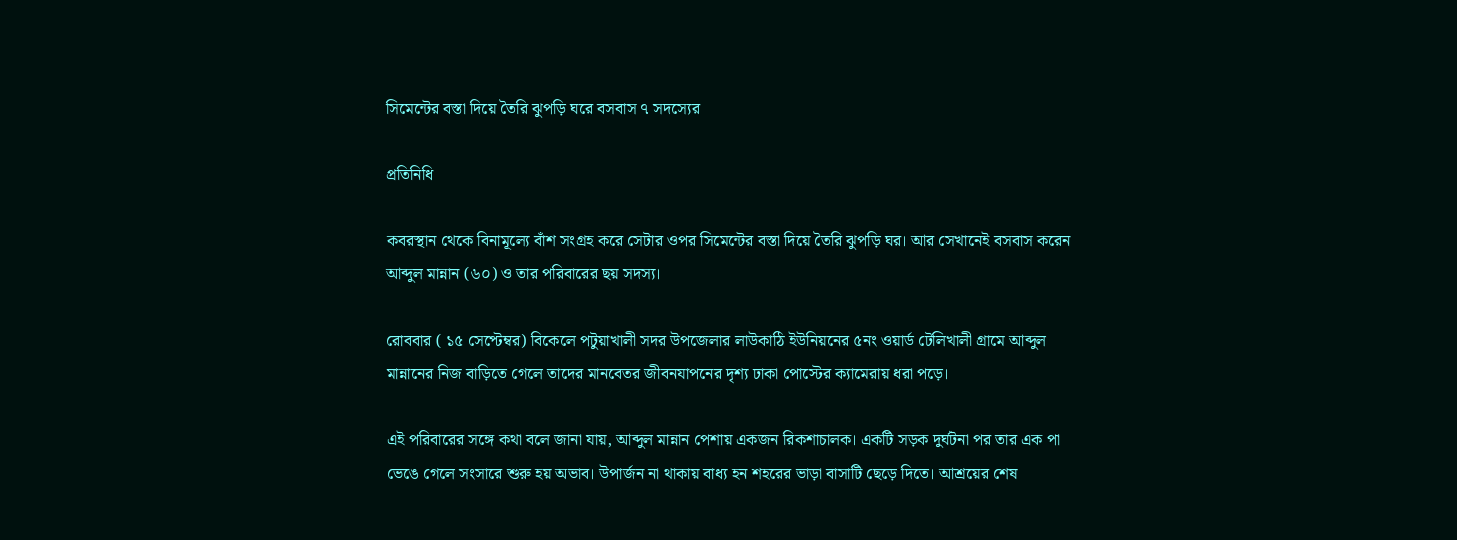সিমেন্টের বস্তা দিয়ে তৈরি ঝুপড়ি ঘরে বসবাস ৭ সদস্যের

প্রতিনিধি

কবরস্থান থেকে বিনামূল্যে বাঁশ সংগ্রহ করে সেটার ওপর সিমেন্টের বস্তা দিয়ে তৈরি ঝুপড়ি ঘর। আর সেখানেই বসবাস করেন আব্দুল মান্নান (৬০) ও তার পরিবারের ছয় সদস্য।

রোববার ( ১৫ সেপ্টেম্বর) বিকেলে পটুয়াখালী সদর উপজেলার লাউকাঠি ইউনিয়নের ৫নং ওয়ার্ড টেলিখালী গ্রামে আব্দুল মান্নানের নিজ বাড়িতে গেলে তাদের মানবেতর জীবনযাপনের দৃশ্য ঢাকা পোস্টের ক্যামেরায় ধরা পড়ে।

এই পরিবারের সঙ্গে কথা বলে জানা যায়, আব্দুল মান্নান পেশায় একজন রিকশাচালক। একটি সড়ক দুর্ঘটনা পর তার এক পা ভেঙে গেলে সংসারে শুরু হয় অভাব। উপার্জন না থাকায় বাধ্য হন শহরের ভাড়া বাসাটি ছেড়ে দিতে। আশ্রয়ের শেষ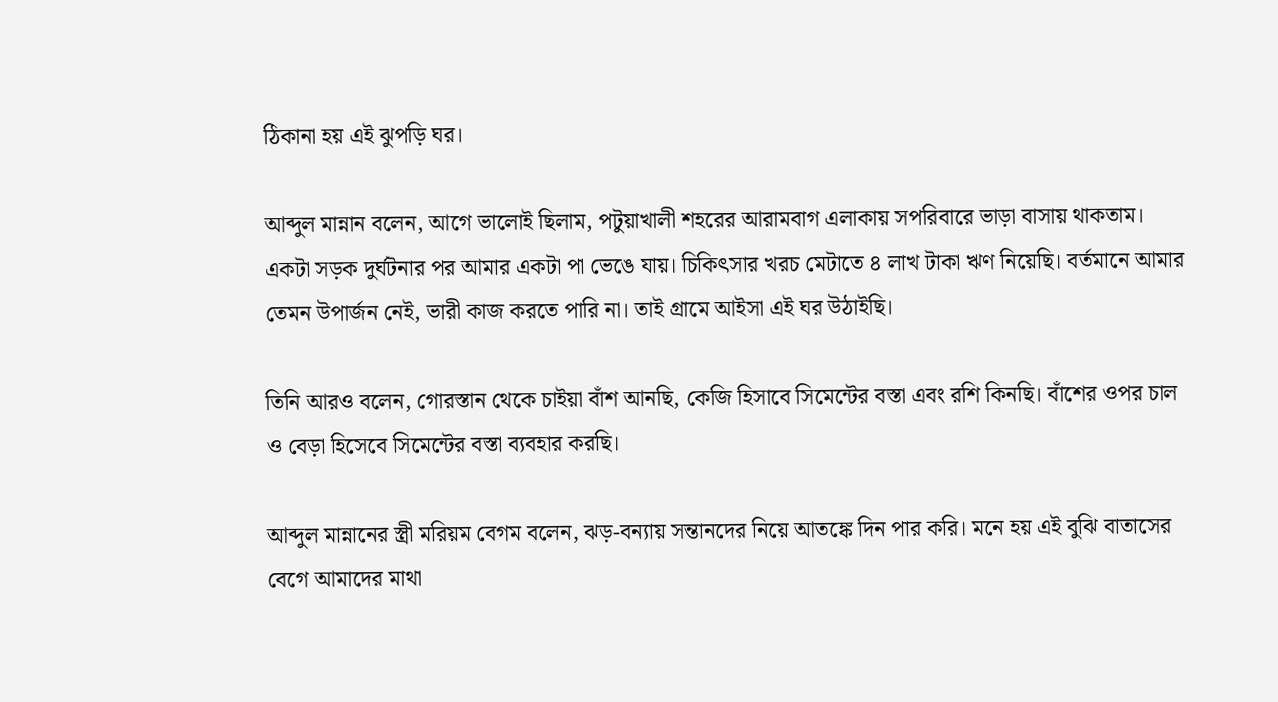ঠিকানা হয় এই ঝুপড়ি ঘর।

আব্দুল মান্নান বলেন, আগে ভালোই ছিলাম, পটুয়াখালী শহরের আরামবাগ এলাকায় সপরিবারে ভাড়া বাসায় থাকতাম। একটা সড়ক দুর্ঘটনার পর আমার একটা পা ভেঙে যায়। চিকিৎসার খরচ মেটাতে ৪ লাখ টাকা ঋণ নিয়েছি। বর্তমানে আমার তেমন উপার্জন নেই, ভারী কাজ করতে পারি না। তাই গ্রামে আইসা এই ঘর উঠাইছি।

তিনি আরও বলেন, গোরস্তান থেকে চাইয়া বাঁশ আনছি, কেজি হিসাবে সিমেন্টের বস্তা এবং রশি কিনছি। বাঁশের ওপর চাল ও বেড়া হিসেবে সিমেন্টের বস্তা ব্যবহার করছি।

আব্দুল মান্নানের স্ত্রী মরিয়ম বেগম বলেন, ঝড়-বন্যায় সন্তানদের নিয়ে আতঙ্কে দিন পার করি। মনে হয় এই বুঝি বাতাসের বেগে আমাদের মাথা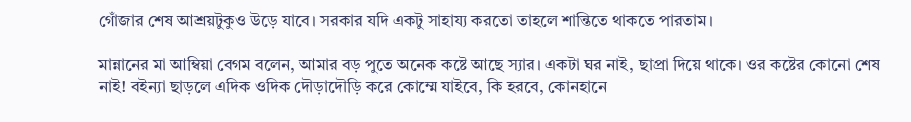গোঁজার শেষ আশ্রয়টুকুও উড়ে যাবে। সরকার যদি একটু সাহায্য করতো তাহলে শান্তিতে থাকতে পারতাম।

মান্নানের মা আম্বিয়া বেগম বলেন, আমার বড় পুতে অনেক কষ্টে আছে স্যার। একটা ঘর নাই, ছাপ্রা দিয়ে থাকে। ওর কষ্টের কোনো শেষ নাই! বইন্যা ছাড়লে এদিক ওদিক দৌড়াদৌড়ি করে কোম্মে যাইবে, কি হরবে, কোনহানে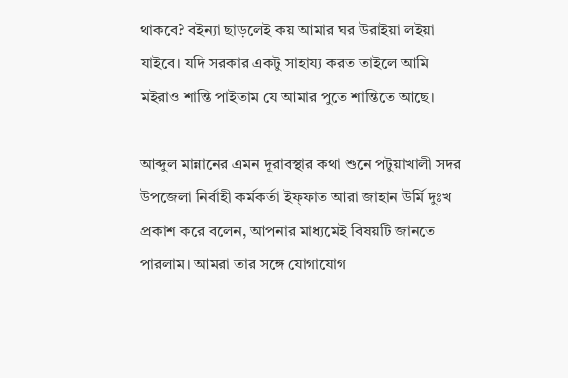থাকবে? বইন্যা ছাড়লেই কয় আমার ঘর উরাইয়া লইয়া যাইবে। যদি সরকার একটু সাহায্য করত তাইলে আমি মইরাও শান্তি পাইতাম যে আমার পুতে শান্তিতে আছে।

আব্দুল মান্নানের এমন দূরাবস্থার কথা শুনে পটুয়াখালী সদর উপজেলা নির্বাহী কর্মকর্তা ইফ্ফাত আরা জাহান উর্মি দুঃখ প্রকাশ করে বলেন, আপনার মাধ্যমেই বিষয়টি জানতে পারলাম। আমরা তার সঙ্গে যোগাযোগ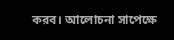করব। আলোচনা সাপেক্ষে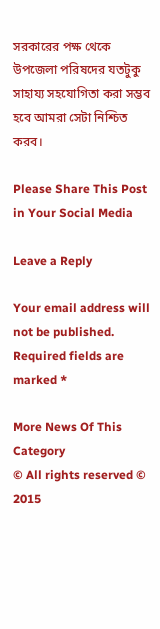সরকারের পক্ষ থেকে উপজেলা পরিষদের যতটুকু সাহায্য সহযোগিতা করা সম্ভব হবে আমরা সেটা নিশ্চিত করব।

Please Share This Post in Your Social Media

Leave a Reply

Your email address will not be published. Required fields are marked *

More News Of This Category
© All rights reserved © 2015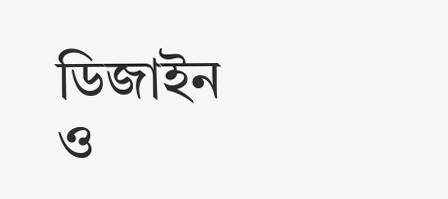ডিজাইন ও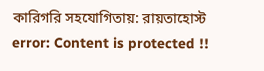কারিগরি সহযোগিতায়: রায়তাহোস্ট
error: Content is protected !!